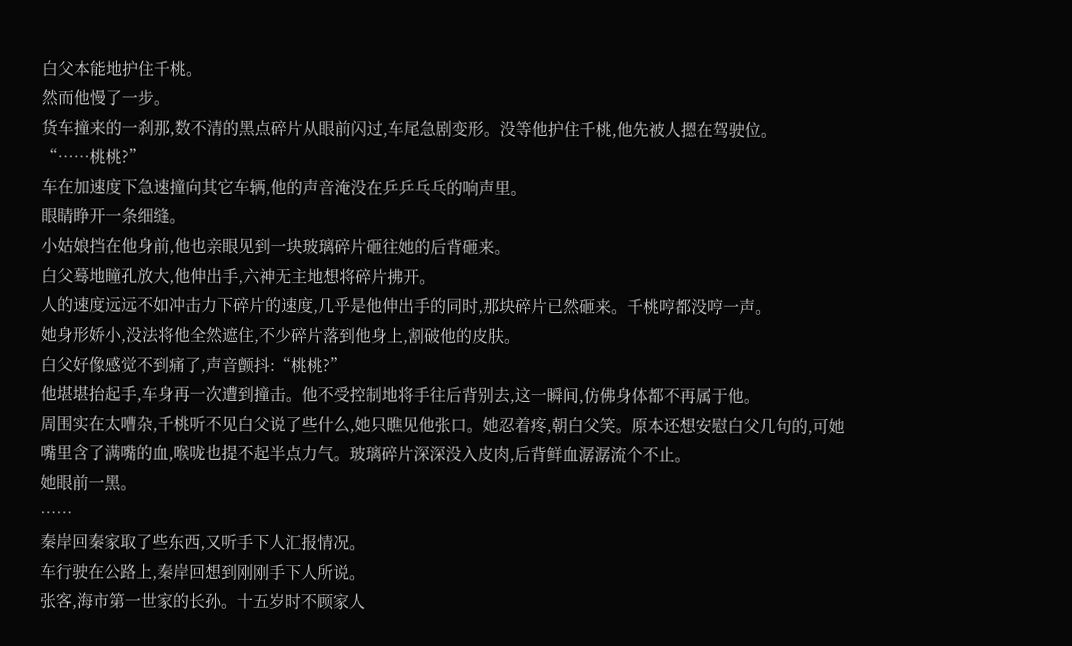白父本能地护住千桃。
然而他慢了一步。
货车撞来的一刹那,数不清的黑点碎片从眼前闪过,车尾急剧变形。没等他护住千桃,他先被人摁在驾驶位。
“……桃桃?”
车在加速度下急速撞向其它车辆,他的声音淹没在乒乒乓乓的响声里。
眼睛睁开一条细缝。
小姑娘挡在他身前,他也亲眼见到一块玻璃碎片砸往她的后背砸来。
白父蓦地瞳孔放大,他伸出手,六神无主地想将碎片拂开。
人的速度远远不如冲击力下碎片的速度,几乎是他伸出手的同时,那块碎片已然砸来。千桃哼都没哼一声。
她身形娇小,没法将他全然遮住,不少碎片落到他身上,割破他的皮肤。
白父好像感觉不到痛了,声音颤抖:“桃桃?”
他堪堪抬起手,车身再一次遭到撞击。他不受控制地将手往后背别去,这一瞬间,仿佛身体都不再属于他。
周围实在太嘈杂,千桃听不见白父说了些什么,她只瞧见他张口。她忍着疼,朝白父笑。原本还想安慰白父几句的,可她嘴里含了满嘴的血,喉咙也提不起半点力气。玻璃碎片深深没入皮肉,后背鲜血潺潺流个不止。
她眼前一黑。
……
秦岸回秦家取了些东西,又听手下人汇报情况。
车行驶在公路上,秦岸回想到刚刚手下人所说。
张客,海市第一世家的长孙。十五岁时不顾家人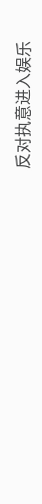反对执意进入娱乐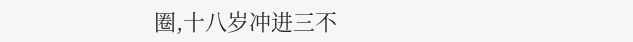圈,十八岁冲进三不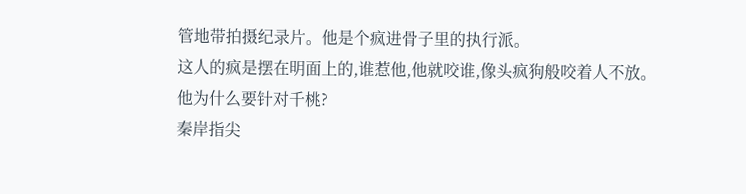管地带拍摄纪录片。他是个疯进骨子里的执行派。
这人的疯是摆在明面上的,谁惹他,他就咬谁,像头疯狗般咬着人不放。
他为什么要针对千桃?
秦岸指尖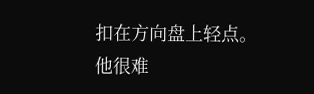扣在方向盘上轻点。
他很难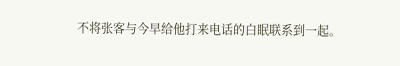不将张客与今早给他打来电话的白眠联系到一起。